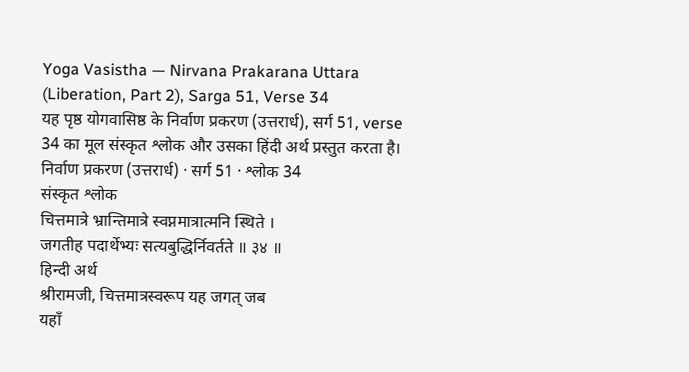Yoga Vasistha — Nirvana Prakarana Uttara (Liberation, Part 2), Sarga 51, Verse 34
यह पृष्ठ योगवासिष्ठ के निर्वाण प्रकरण (उत्तरार्ध), सर्ग 51, verse 34 का मूल संस्कृत श्लोक और उसका हिंदी अर्थ प्रस्तुत करता है।
निर्वाण प्रकरण (उत्तरार्ध) · सर्ग 51 · श्लोक 34
संस्कृत श्लोक
चित्तमात्रे भ्रान्तिमात्रे स्वप्नमात्रात्मनि स्थिते ।
जगतीह पदार्थेभ्यः सत्यबुद्धिर्निवर्तते ॥ ३४ ॥
हिन्दी अर्थ
श्रीरामजी, चित्तमात्रस्वरूप यह जगत् जब
यहाँ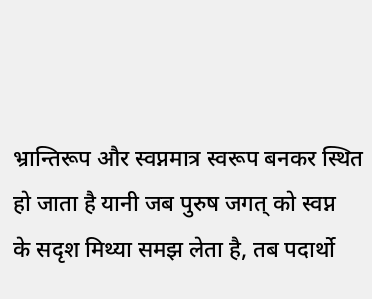भ्रान्तिरूप और स्वप्नमात्र स्वरूप बनकर स्थित हो जाता है यानी जब पुरुष जगत् को स्वप्न
के सदृश मिथ्या समझ लेता है, तब पदार्थो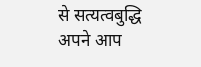से सत्यत्वबुद्धि अपने आप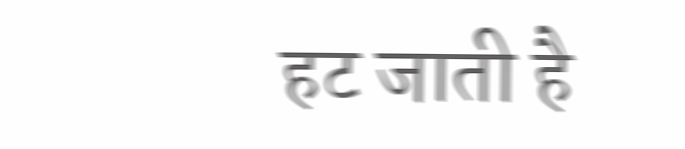हट जाती है